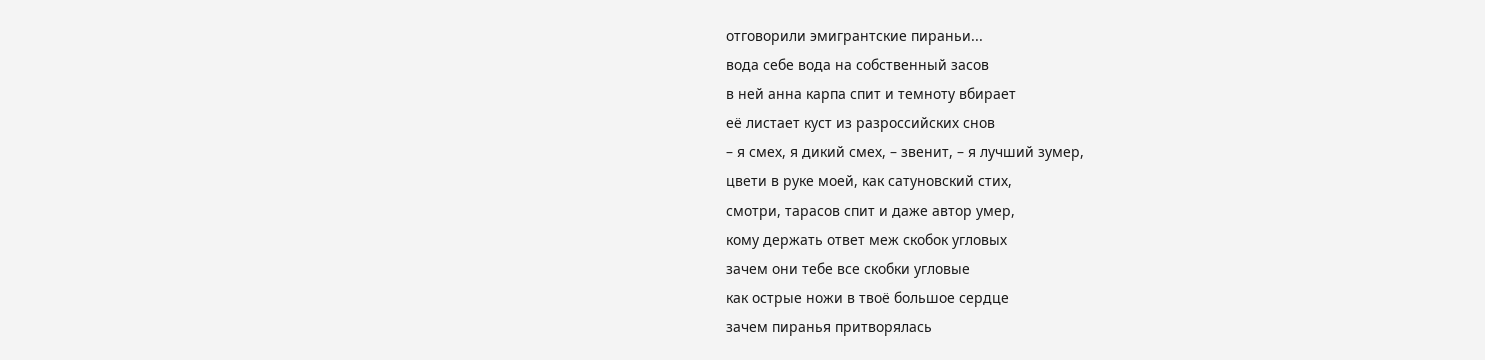отговорили эмигрантские пираньи...
вода себе вода на собственный засов
в ней анна карпа спит и темноту вбирает
её листает куст из разроссийских снов
– я смех, я дикий смех, – звенит, – я лучший зумер,
цвети в руке моей, как сатуновский стих,
смотри, тарасов спит и даже автор умер,
кому держать ответ меж скобок угловых
зачем они тебе все скобки угловые
как острые ножи в твоё большое сердце
зачем пиранья притворялась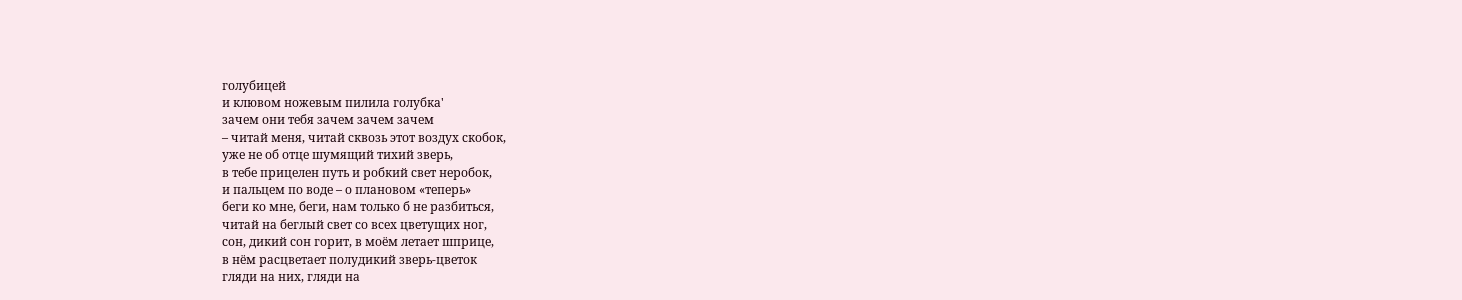голубицей
и клювом ножевым пилила голубка'
зачем они тебя зачем зачем зачем
– читай меня, читай сквозь этот воздух скобок,
уже не об отце шумящий тихий зверь,
в тебе прицелен путь и робкий свет неробок,
и пальцем по воде – о плановом «теперь»
беги ко мне, беги, нам только б не разбиться,
читай на беглый свет со всех цветущих ног,
сон, дикий сон горит, в моём летает шприце,
в нём расцветает полудикий зверь-цветок
гляди на них, гляди на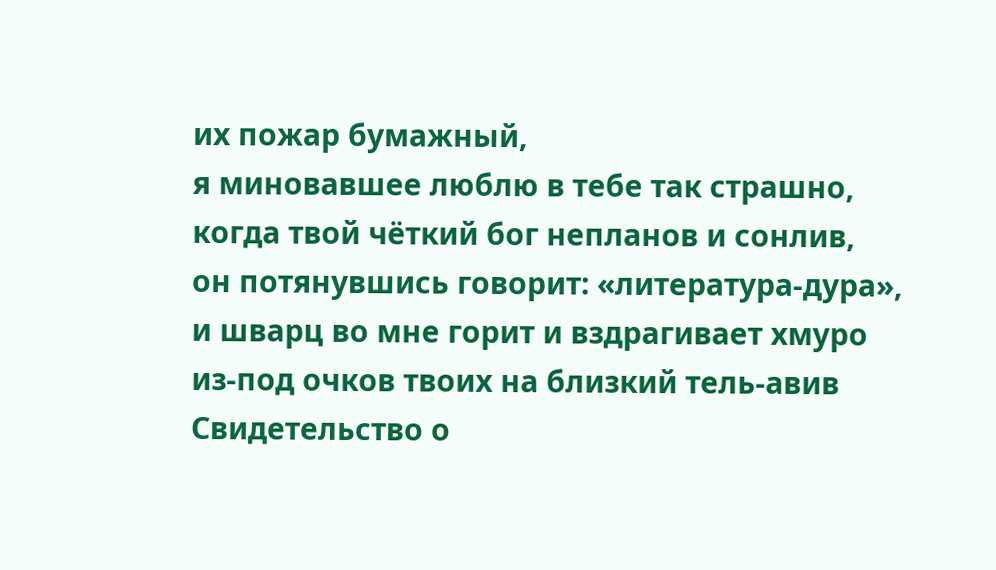их пожар бумажный,
я миновавшее люблю в тебе так страшно,
когда твой чёткий бог непланов и сонлив,
он потянувшись говорит: «литература-дура»,
и шварц во мне горит и вздрагивает хмуро
из-под очков твоих на близкий тель-авив
Свидетельство о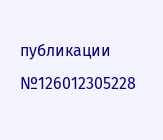публикации №126012305228